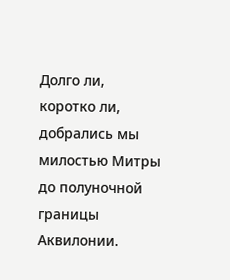Долго ли, коротко ли, добрались мы милостью Митры до полуночной границы Аквилонии.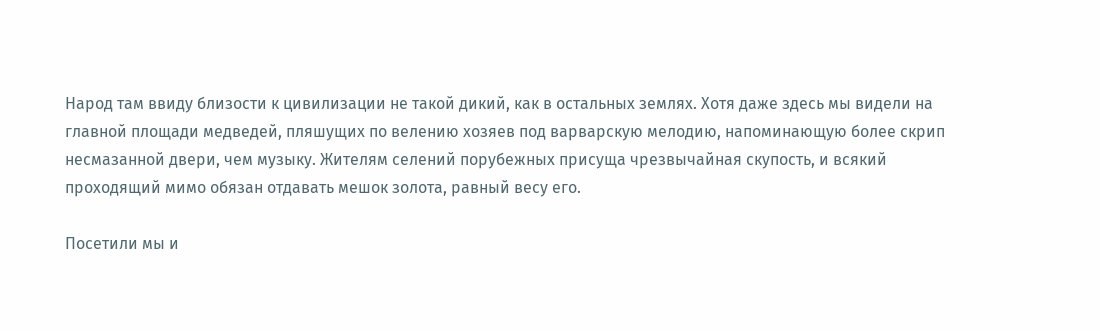Народ там ввиду близости к цивилизации не такой дикий, как в остальных землях. Хотя даже здесь мы видели на главной площади медведей, пляшущих по велению хозяев под варварскую мелодию, напоминающую более скрип несмазанной двери, чем музыку. Жителям селений порубежных присуща чрезвычайная скупость, и всякий проходящий мимо обязан отдавать мешок золота, равный весу его.

Посетили мы и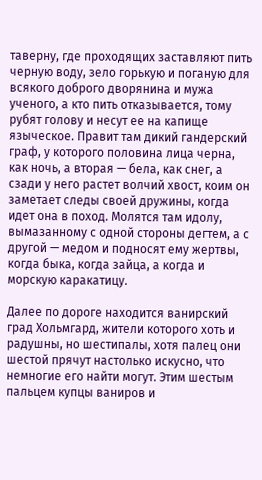таверну, где проходящих заставляют пить черную воду, зело горькую и поганую для всякого доброго дворянина и мужа ученого, а кто пить отказывается, тому рубят голову и несут ее на капище языческое. Правит там дикий гандерский граф, у которого половина лица черна, как ночь, а вторая — бела, как снег, а сзади у него растет волчий хвост, коим он заметает следы своей дружины, когда идет она в поход. Молятся там идолу, вымазанному с одной стороны дегтем, а с другой — медом и подносят ему жертвы, когда быка, когда зайца, а когда и морскую каракатицу.

Далее по дороге находится ванирский град Хольмгард, жители которого хоть и радушны, но шестипалы, хотя палец они шестой прячут настолько искусно, что немногие его найти могут. Этим шестым пальцем купцы ваниров и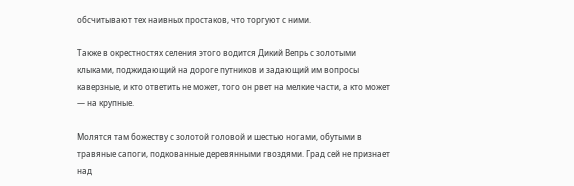обсчитывают тех наивных простаков, что торгуют с ними.

Также в окрестностях селения этого водится Дикий Вепрь с золотыми клыками, поджидающий на дороге путников и задающий им вопросы каверзные, и кто ответить не может, того он рвет на мелкие части, а кто может — на крупные.

Молятся там божеству с золотой головой и шестью ногами, обутыми в травяные сапоги, подкованные деревянными гвоздями. Град сей не признает над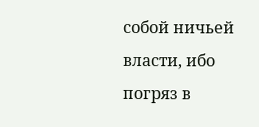собой ничьей власти, ибо погряз в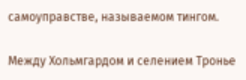самоуправстве, называемом тингом.

Между Хольмгардом и селением Тронье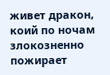живет дракон, коий по ночам злокозненно пожирает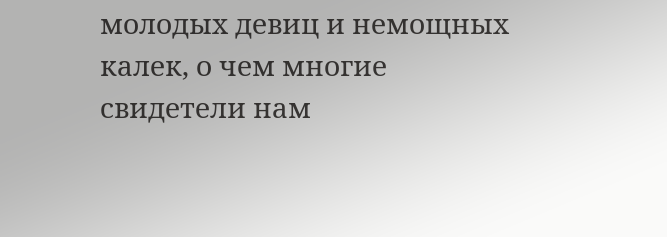молодых девиц и немощных калек, о чем многие свидетели нам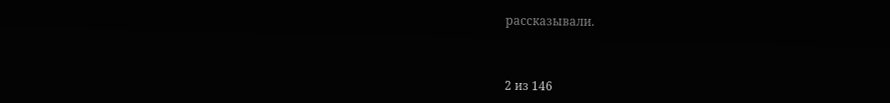рассказывали.



2 из 146